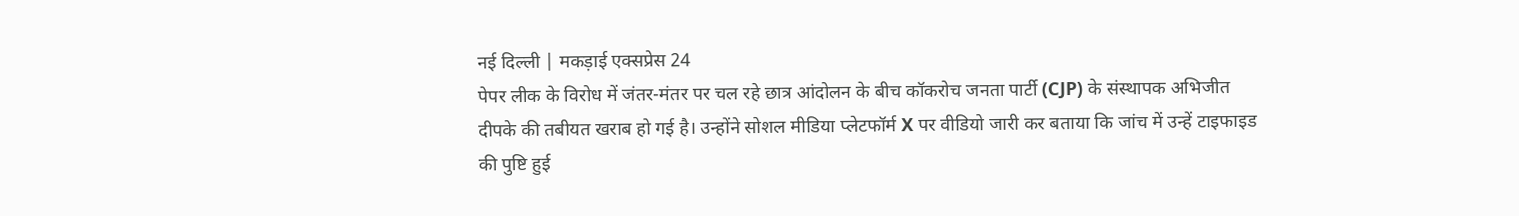नई दिल्ली | मकड़ाई एक्सप्रेस 24
पेपर लीक के विरोध में जंतर-मंतर पर चल रहे छात्र आंदोलन के बीच कॉकरोच जनता पार्टी (CJP) के संस्थापक अभिजीत दीपके की तबीयत खराब हो गई है। उन्होंने सोशल मीडिया प्लेटफॉर्म X पर वीडियो जारी कर बताया कि जांच में उन्हें टाइफाइड की पुष्टि हुई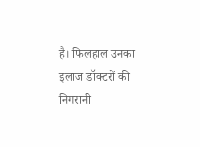है। फिलहाल उनका इलाज डॉक्टरों की निगरानी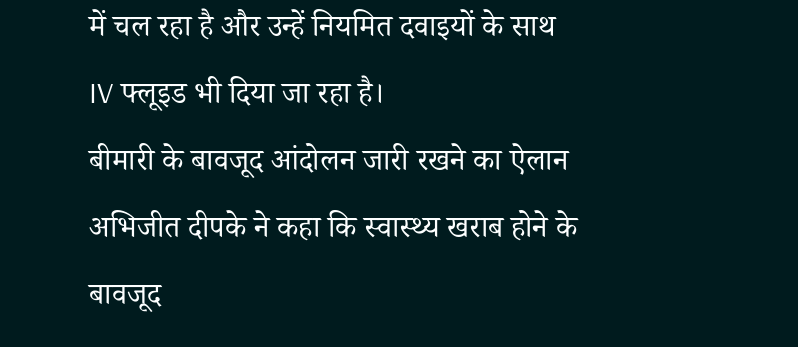में चल रहा है और उन्हें नियमित दवाइयों के साथ IV फ्लूइड भी दिया जा रहा है।
बीमारी के बावजूद आंदोलन जारी रखने का ऐलान
अभिजीत दीपके ने कहा कि स्वास्थ्य खराब होने के बावजूद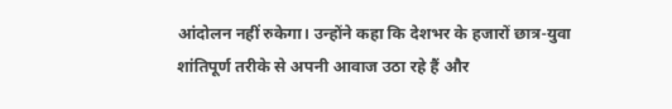आंदोलन नहीं रुकेगा। उन्होंने कहा कि देशभर के हजारों छात्र-युवा शांतिपूर्ण तरीके से अपनी आवाज उठा रहे हैं और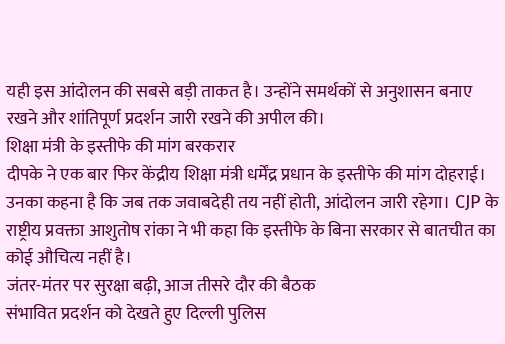यही इस आंदोलन की सबसे बड़ी ताकत है। उन्होंने समर्थकों से अनुशासन बनाए रखने और शांतिपूर्ण प्रदर्शन जारी रखने की अपील की।
शिक्षा मंत्री के इस्तीफे की मांग बरकरार
दीपके ने एक बार फिर केंद्रीय शिक्षा मंत्री धर्मेंद्र प्रधान के इस्तीफे की मांग दोहराई। उनका कहना है कि जब तक जवाबदेही तय नहीं होती, आंदोलन जारी रहेगा। CJP के राष्ट्रीय प्रवक्ता आशुतोष रांका ने भी कहा कि इस्तीफे के बिना सरकार से बातचीत का कोई औचित्य नहीं है।
जंतर-मंतर पर सुरक्षा बढ़ी, आज तीसरे दौर की बैठक
संभावित प्रदर्शन को देखते हुए दिल्ली पुलिस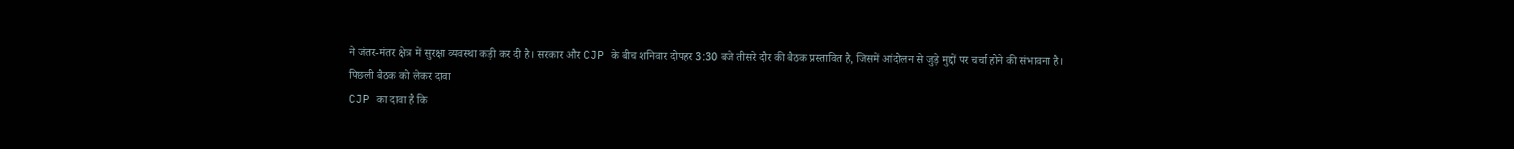ने जंतर-मंतर क्षेत्र में सुरक्षा व्यवस्था कड़ी कर दी है। सरकार और CJP के बीच शनिवार दोपहर 3:30 बजे तीसरे दौर की बैठक प्रस्तावित है, जिसमें आंदोलन से जुड़े मुद्दों पर चर्चा होने की संभावना है।
पिछली बैठक को लेकर दावा
CJP का दावा है कि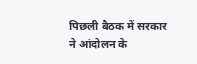पिछली बैठक में सरकार ने आंदोलन के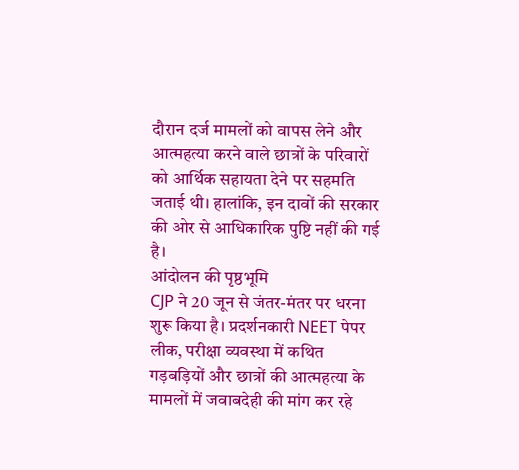दौरान दर्ज मामलों को वापस लेने और आत्महत्या करने वाले छात्रों के परिवारों को आर्थिक सहायता देने पर सहमति जताई थी। हालांकि, इन दावों की सरकार की ओर से आधिकारिक पुष्टि नहीं की गई है।
आंदोलन की पृष्ठभूमि
CJP ने 20 जून से जंतर-मंतर पर धरना शुरू किया है। प्रदर्शनकारी NEET पेपर लीक, परीक्षा व्यवस्था में कथित गड़बड़ियों और छात्रों की आत्महत्या के मामलों में जवाबदेही की मांग कर रहे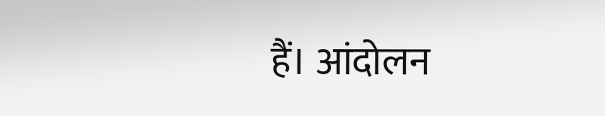हैं। आंदोलन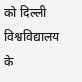को दिल्ली विश्वविद्यालय के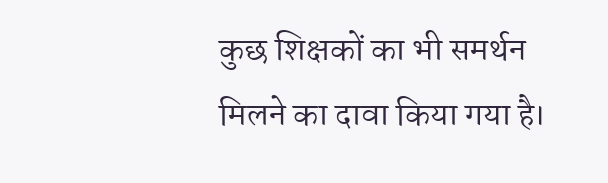कुछ शिक्षकों का भी समर्थन मिलने का दावा किया गया है।